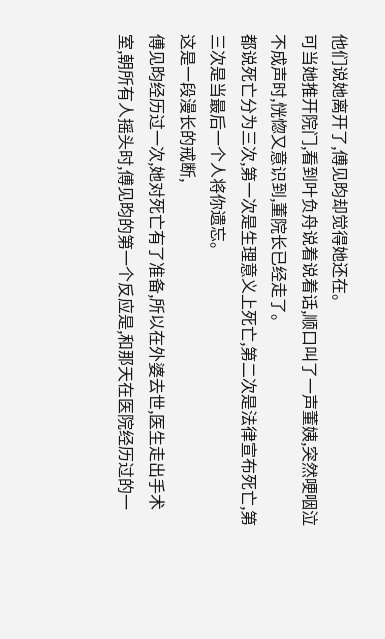他们说她离开了,傅见昀却觉得她还在。
可当她推开院门,看到叶负舟说着说着话,顺口叫了一声董姨,突然哽咽泣不成声时,恍惚又意识到,董院长已经走了。
都说死亡分为三次,第一次是生理意义上死亡,第二次是法律宣布死亡,第三次是当最后一个人将你遗忘。
这是一段漫长的戒断,
傅见昀经历过一次,她对死亡有了准备,所以在外婆去世,医生走出手术室,朝所有人摇头时,傅见昀的第一个反应是,和那天在医院经历过的一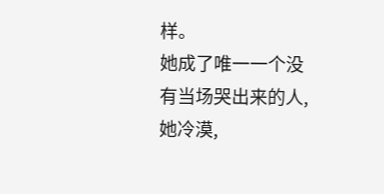样。
她成了唯一一个没有当场哭出来的人,
她冷漠,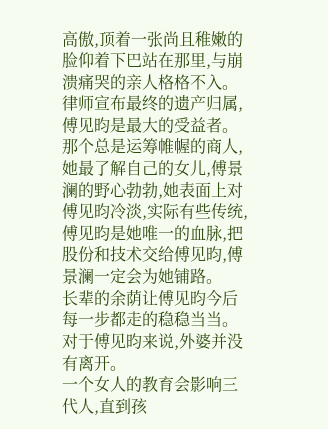高傲,顶着一张尚且稚嫩的脸仰着下巴站在那里,与崩溃痛哭的亲人格格不入。
律师宣布最终的遗产归属,傅见昀是最大的受益者。
那个总是运筹帷幄的商人,她最了解自己的女儿,傅景澜的野心勃勃,她表面上对傅见昀冷淡,实际有些传统,傅见昀是她唯一的血脉,把股份和技术交给傅见昀,傅景澜一定会为她铺路。
长辈的余荫让傅见昀今后每一步都走的稳稳当当。
对于傅见昀来说,外婆并没有离开。
一个女人的教育会影响三代人,直到孩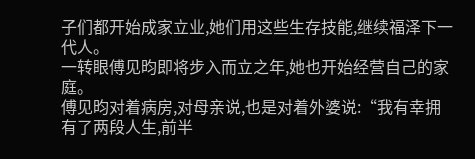子们都开始成家立业,她们用这些生存技能,继续福泽下一代人。
一转眼傅见昀即将步入而立之年,她也开始经营自己的家庭。
傅见昀对着病房,对母亲说,也是对着外婆说:“我有幸拥有了两段人生,前半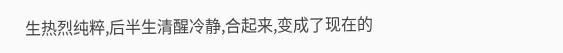生热烈纯粹,后半生清醒冷静,合起来,变成了现在的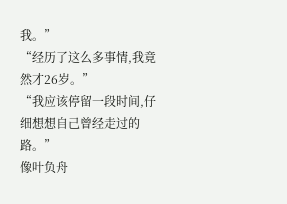我。”
“经历了这么多事情,我竟然才26岁。”
“我应该停留一段时间,仔细想想自己曾经走过的路。”
像叶负舟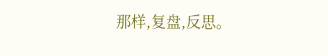那样,复盘,反思。